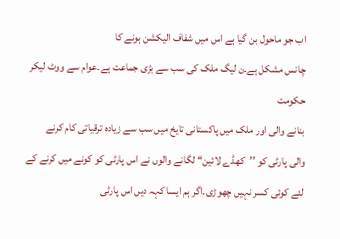اب جو ماحول بن گیا ہے اس میں شفاف الیکشن ہونے کا
چانس مشکل ہے۔ن لیگ ملک کی سب سے بڑی جماعت ہے۔عوام سے ووٹ لیکر حکومت
بنانے والی اور ملک میں پاکستانی تایخ میں سب سے زیادہ ترقیاتی کام کرنے
والی پارٹی کو ’’کھڈے لائین‘‘ لگانے والوں نے اس پارٹی کو کونے میں کرنے کے
لئے کوئی کسر نہیں چھوڑی۔اگر ہم ایسا کہہ دیں اس پارٹی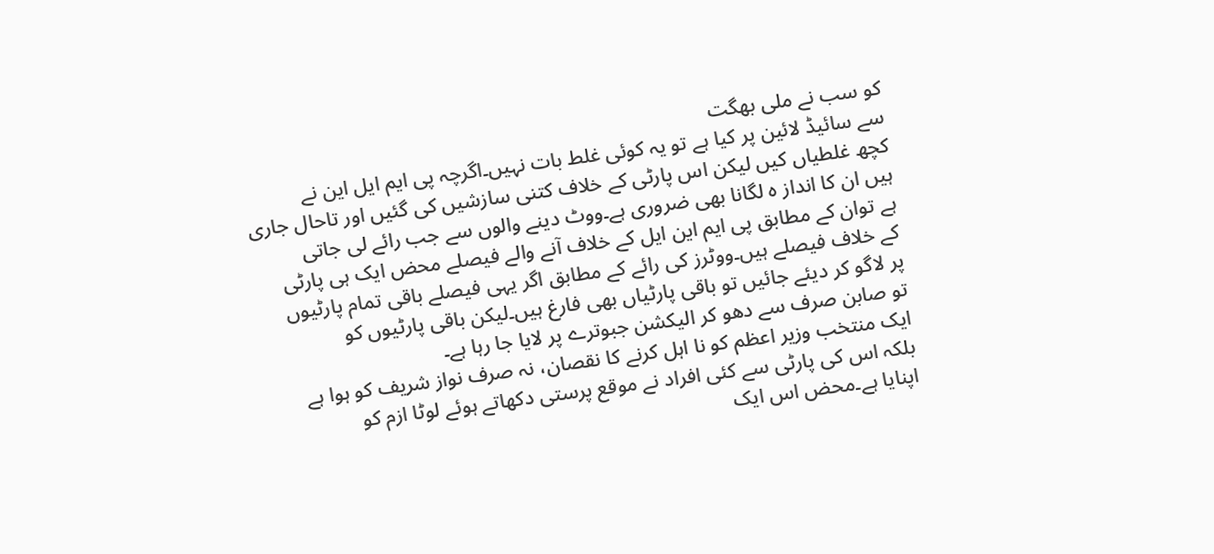کو سب نے ملی بھگت
سے سائیڈ لائین پر کیا ہے تو یہ کوئی غلط بات نہیں۔اگرچہ پی ایم ایل این نے
کچھ غلطیاں کیں لیکن اس پارٹی کے خلاف کتنی سازشیں کی گئیں اور تاحال جاری
ہیں ان کا انداز ہ لگانا بھی ضروری ہے۔ووٹ دینے والوں سے جب رائے لی جاتی
ہے توان کے مطابق پی ایم این ایل کے خلاف آنے والے فیصلے محض ایک ہی پارٹی
کے خلاف فیصلے ہیں۔ووٹرز کی رائے کے مطابق اگر یہی فیصلے باقی تمام پارٹیوں
پر لاگو کر دیئے جائیں تو باقی پارٹیاں بھی فارغ ہیں۔لیکن باقی پارٹیوں کو
تو صابن صرف سے دھو کر الیکشن جبوترے پر لایا جا رہا ہے۔
ایک منتخب وزیر اعظم کو نا اہل کرنے کا نقصان، نہ صرف نواز شریف کو ہوا ہے
بلکہ اس کی پارٹی سے کئی افراد نے موقع پرستی دکھاتے ہوئے لوٹا ازم کو
اپنایا ہے۔محض اس ایک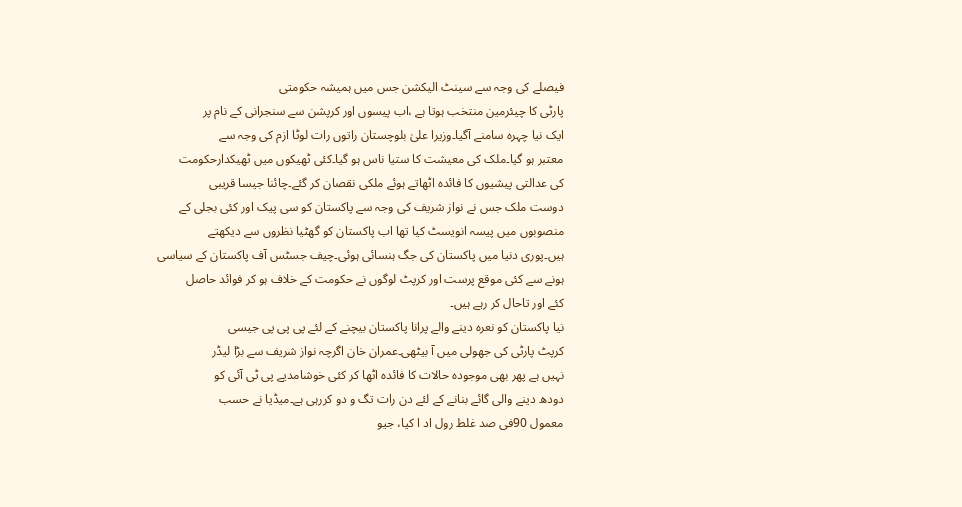فیصلے کی وجہ سے سینٹ الیکشن جس میں ہمیشہ حکومتی
پارٹی کا چیئرمین منتخب ہوتا ہے ،اب پیسوں اور کرپشن سے سنجرانی کے نام پر
ایک نیا چہرہ سامنے آگیا۔وزیرا علیٰ بلوچستان راتوں رات لوٹا ازم کی وجہ سے
معتبر ہو گیا۔ملک کی معیشت کا ستیا ناس ہو گیا۔کئی ٹھیکوں میں ٹھیکدارحکومت
کی عدالتی پیشیوں کا فائدہ اٹھاتے ہوئے ملکی نقصان کر گئے۔چائنا جیسا قریبی
دوست ملک جس نے نواز شریف کی وجہ سے پاکستان کو سی پیک اور کئی بجلی کے
منصوبوں میں پیسہ انویسٹ کیا تھا اب پاکستان کو گھٹیا نظروں سے دیکھتے
ہیں۔پوری دنیا میں پاکستان کی جگ ہنسائی ہوئی۔چیف جسٹس آف پاکستان کے سیاسی
ہونے سے کئی موقع پرست اور کرپٹ لوگوں نے حکومت کے خلاف ہو کر فوائد حاصل
کئے اور تاحال کر رہے ہیں۔
نیا پاکستان کو نعرہ دینے والے پرانا پاکستان بیچنے کے لئے پی پی پی جیسی
کرپٹ پارٹی کی جھولی میں آ بیٹھی۔عمران خان اگرچہ نواز شریف سے بڑا لیڈر
نہیں ہے پھر بھی موجودہ حالات کا فائدہ اٹھا کر کئی خوشامدیے پی ٹی آئی کو
دودھ دینے والی گائے بنانے کے لئے دن رات تگ و دو کررہی ہے۔میڈیا نے حسب
معمول 90فی صد غلط رول اد ا کیا، جیو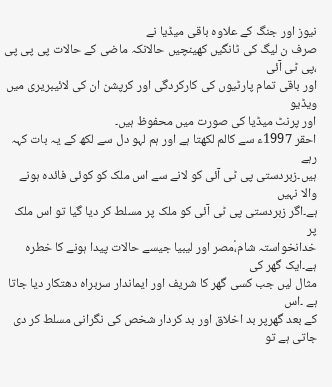نیوز اور جنگ کے علاوہ باقی میڈیا نے
صرف ن لیگ کی ٹانگیں کھینچیں حالانکہ ماضی کے حالات پی پی پی ،پی ٹی آئی
اور باقی تمام پارٹیوں کی کارکردگی اور کرپشن ان کی لائیبریری میں ویڈیو
اور پرنٹ میڈیا کی صورت میں محفوظ ہیں۔
احقر 1997ء سے کالم لکھتا ہے اور ہم لہو دل سے لکھ کے یہ بات کہہ رہے
ہیں۔زبردستی پی ٹی آئی کو لانے سے اس ملک کو کوئی فائدہ ہونے والا نہیں
ہے۔اگر زبردستی پی ٹی آئی کو ملک پر مسلط کر دیا گیا تو اس ملک پر
خدانخواستہ شام،ْمصر اور لیبیا جیسے حالات پیدا ہونے کا خطرہ ہے۔ایک گھر کی
مثال لیں جب کسی گھر کا شریف اور ایماندار سربراہ دھتکار دیا جاتا ہے ۔اس
کے بعد گھرپر بد اخلاق اور بد کردار شخص کی نگرانی مسلط کر دی جاتی ہے تو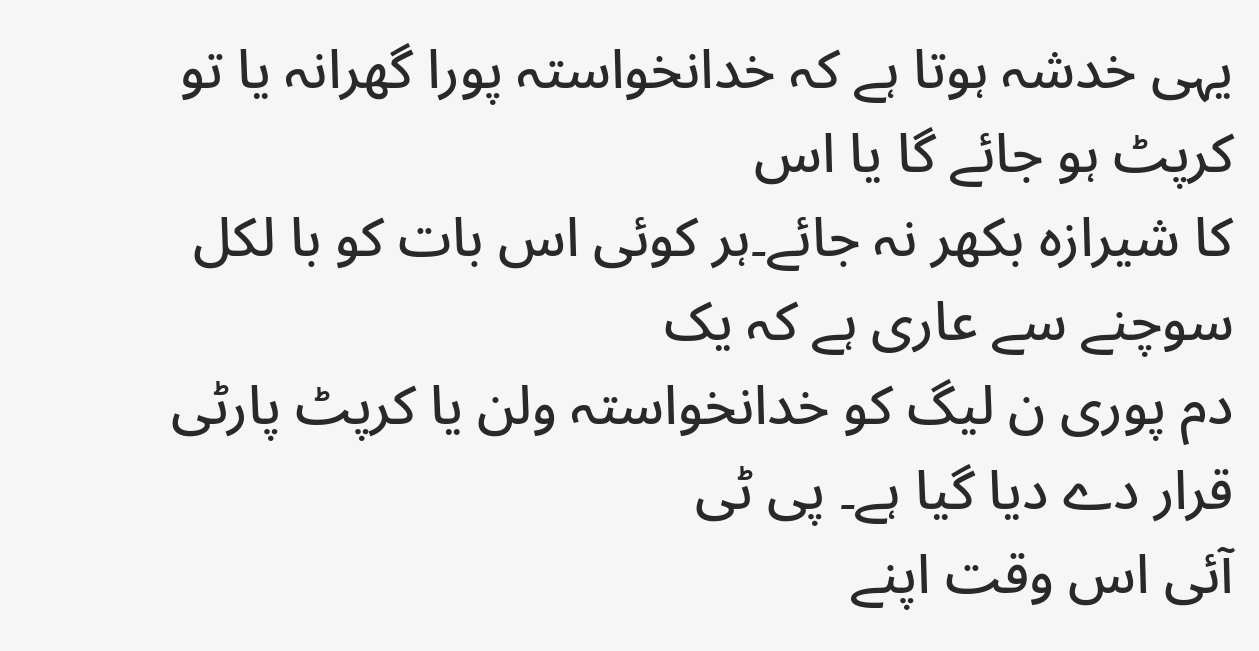یہی خدشہ ہوتا ہے کہ خدانخواستہ پورا گھرانہ یا تو کرپٹ ہو جائے گا یا اس
کا شیرازہ بکھر نہ جائے۔ہر کوئی اس بات کو با لکل سوچنے سے عاری ہے کہ یک
دم پوری ن لیگ کو خدانخواستہ ولن یا کرپٹ پارٹی قرار دے دیا گیا ہے۔ پی ٹی
آئی اس وقت اپنے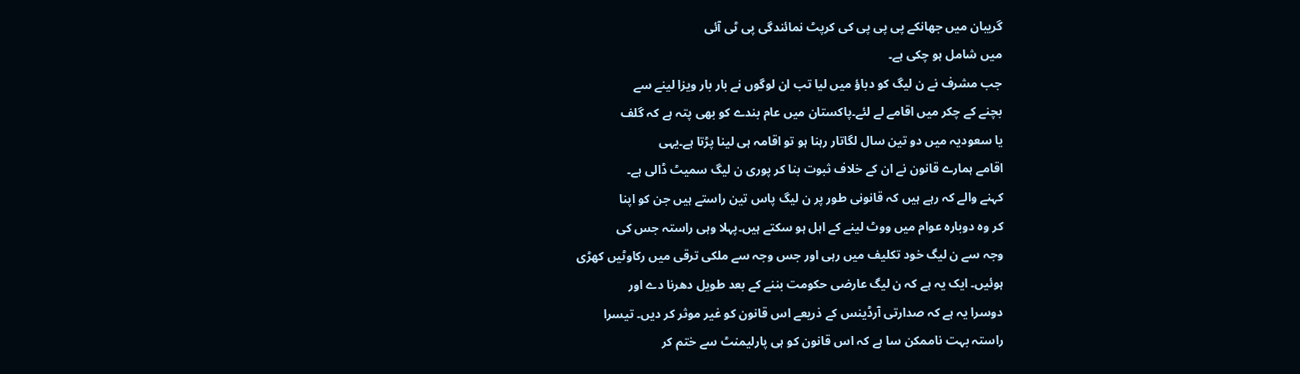گریبان میں جھانکے پی پی پی کی کرپٹ نمائندگی پی ٹی آئی
میں شامل ہو چکی ہے۔
جب مشرف نے ن لیگ کو دباؤ میں لیا تب ان لوگوں نے بار بار ویزا لینے سے
بچنے کے چکر میں اقامے لے لئے۔پاکستان میں عام بندے کو بھی پتہ ہے کہ گلف
یا سعودیہ میں دو تین سال لگاتار رہنا ہو تو اقامہ ہی لینا پڑتا ہے۔یہی
اقامے ہمارے قانون نے ان کے خلاف ثبوت بنا کر پوری ن لیگ سمیٹ ڈالی ہے۔
کہنے والے کہ رہے ہیں کہ قانونی طور پر ن لیگ پاس تین راستے ہیں جن کو اپنا
کر وہ دوبارہ عوام میں ووٹ لینے کے اہل ہو سکتے ہیں۔پہلا وہی راستہ جس کی
وجہ سے ن لیگ خود تکلیف میں رہی اور جس وجہ سے ملکی ترقی میں رکاوٹیں کھڑی
ہوئیں۔ ایک یہ ہے کہ ن لیگ عارضی حکومت بننے کے بعد طویل دھرنا دے اور
دوسرا یہ ہے کہ صدارتی آرڈینس کے ذریعے اس قانون کو غیر موثر کر دیں۔ تیسرا
راستہ بہت ناممکن سا ہے کہ اس قانون کو ہی پارلیمنٹ سے ختم کر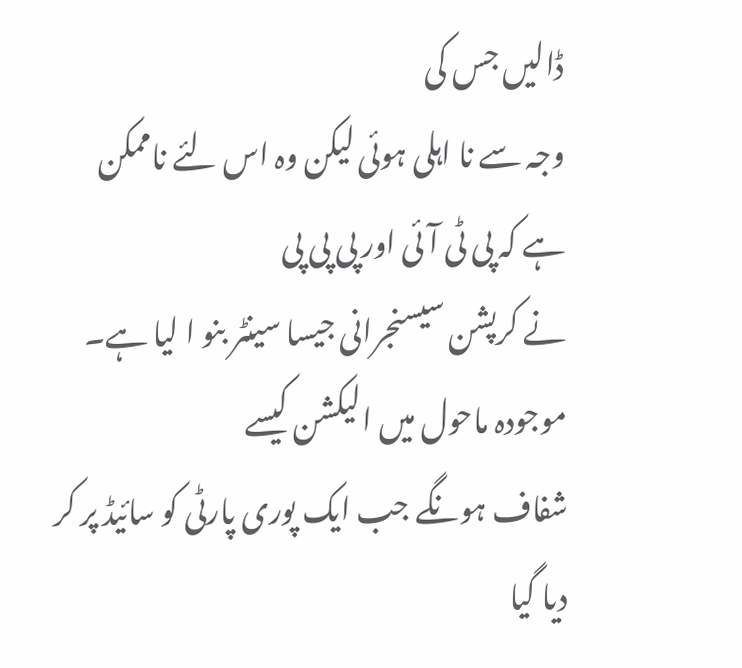ڈالیں جس کی
وجہ سے نا اہلی ہوئی لیکن وہ اس لئے ناممکن ہے کہ پی ٹی آئی اور پی پی پی
نے کرپشن سیسنجرانی جیسا سینٹر بنو ا لیا ہے۔ موجودہ ماحول میں الیکشن کیسے
شفاف ہونگے جب ایک پوری پارٹی کو سائیڈ پر کر دیا گیا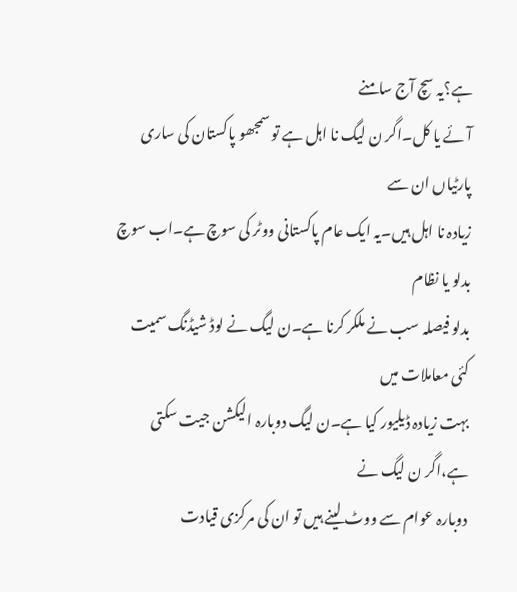ہے؟یہ سچ آج سامنے
آئے یا کل۔اگر ن لیگ نا اہل ہے تو سمجھو پاکستان کی ساری پارٹیاں ان سے
زیادہ نا اہل ہیں۔یہ ایک عام پاکستانی ووٹر کی سوچ ہے۔اب سوچ بدلو یا نظام
بدلو فیصلہ سب نے ملکر کرنا ہے۔ن لیگ نے لوڈ شیڈنگ سمیت کئی معاملات میں
بہت زیادہ ڈیلیور کیا ہے۔ن لیگ دوبارہ الیکشن جیت سکتی ہے،اگر ن لیگ نے
دوبارہ عوام سے ووٹ لینے ہیں تو ان کی مرکزی قیادت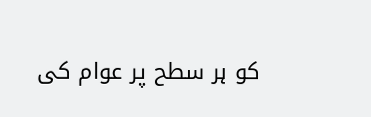کو ہر سطح پر عوام کی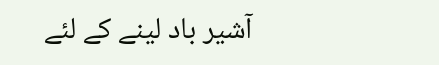آشیر باد لینے کے لئے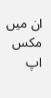ان میں مکس اپ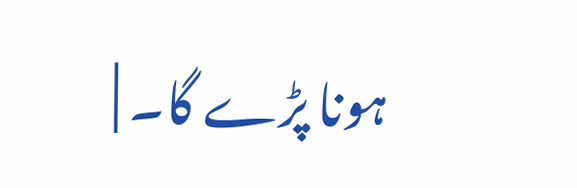ہونا پڑے گا۔ |